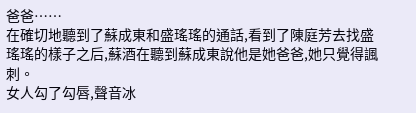爸爸……
在確切地聽到了蘇成東和盛瑤瑤的通話,看到了陳庭芳去找盛瑤瑤的樣子之后,蘇酒在聽到蘇成東說他是她爸爸,她只覺得諷刺。
女人勾了勾唇,聲音冰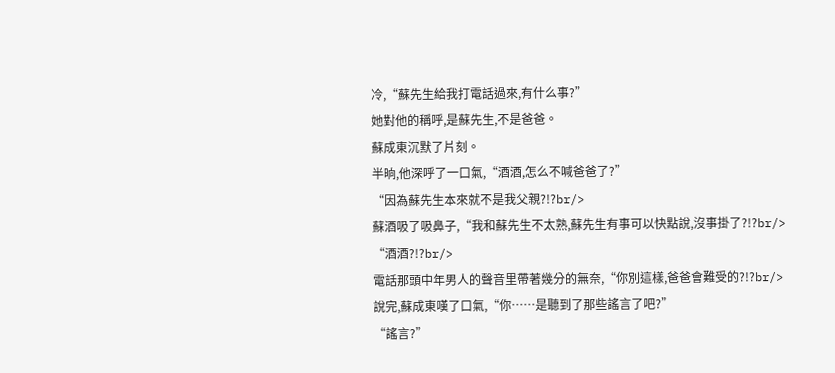冷,“蘇先生給我打電話過來,有什么事?”
她對他的稱呼,是蘇先生,不是爸爸。
蘇成東沉默了片刻。
半晌,他深呼了一口氣,“酒酒,怎么不喊爸爸了?”
“因為蘇先生本來就不是我父親?!?br/>
蘇酒吸了吸鼻子,“我和蘇先生不太熟,蘇先生有事可以快點說,沒事掛了?!?br/>
“酒酒?!?br/>
電話那頭中年男人的聲音里帶著幾分的無奈,“你別這樣,爸爸會難受的?!?br/>
說完,蘇成東嘆了口氣,“你……是聽到了那些謠言了吧?”
“謠言?”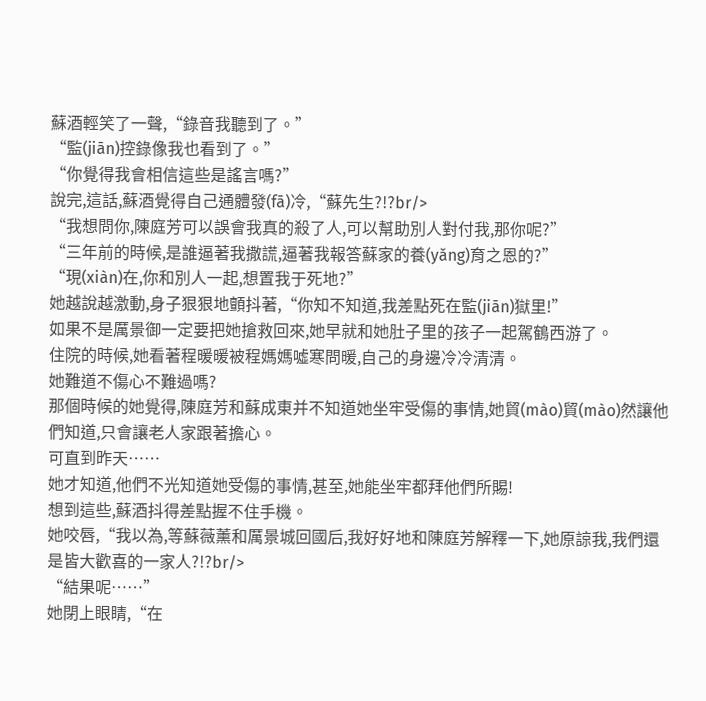蘇酒輕笑了一聲,“錄音我聽到了。”
“監(jiān)控錄像我也看到了。”
“你覺得我會相信這些是謠言嗎?”
說完,這話,蘇酒覺得自己通體發(fā)冷,“蘇先生?!?br/>
“我想問你,陳庭芳可以誤會我真的殺了人,可以幫助別人對付我,那你呢?”
“三年前的時候,是誰逼著我撒謊,逼著我報答蘇家的養(yǎng)育之恩的?”
“現(xiàn)在,你和別人一起,想置我于死地?”
她越說越激動,身子狠狠地顫抖著,“你知不知道,我差點死在監(jiān)獄里!”
如果不是厲景御一定要把她搶救回來,她早就和她肚子里的孩子一起駕鶴西游了。
住院的時候,她看著程暖暖被程媽媽噓寒問暖,自己的身邊冷冷清清。
她難道不傷心不難過嗎?
那個時候的她覺得,陳庭芳和蘇成東并不知道她坐牢受傷的事情,她貿(mào)貿(mào)然讓他們知道,只會讓老人家跟著擔心。
可直到昨天……
她才知道,他們不光知道她受傷的事情,甚至,她能坐牢都拜他們所賜!
想到這些,蘇酒抖得差點握不住手機。
她咬唇,“我以為,等蘇薇薰和厲景城回國后,我好好地和陳庭芳解釋一下,她原諒我,我們還是皆大歡喜的一家人?!?br/>
“結果呢……”
她閉上眼睛,“在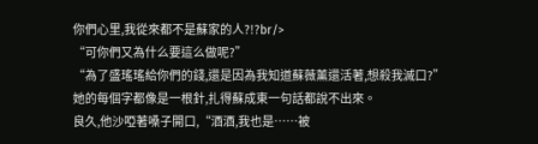你們心里,我從來都不是蘇家的人?!?br/>
“可你們又為什么要這么做呢?”
“為了盛瑤瑤給你們的錢,還是因為我知道蘇薇薰還活著,想殺我滅口?”
她的每個字都像是一根針,扎得蘇成東一句話都說不出來。
良久,他沙啞著嗓子開口,“酒酒,我也是……被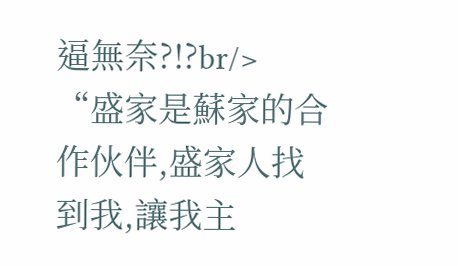逼無奈?!?br/>
“盛家是蘇家的合作伙伴,盛家人找到我,讓我主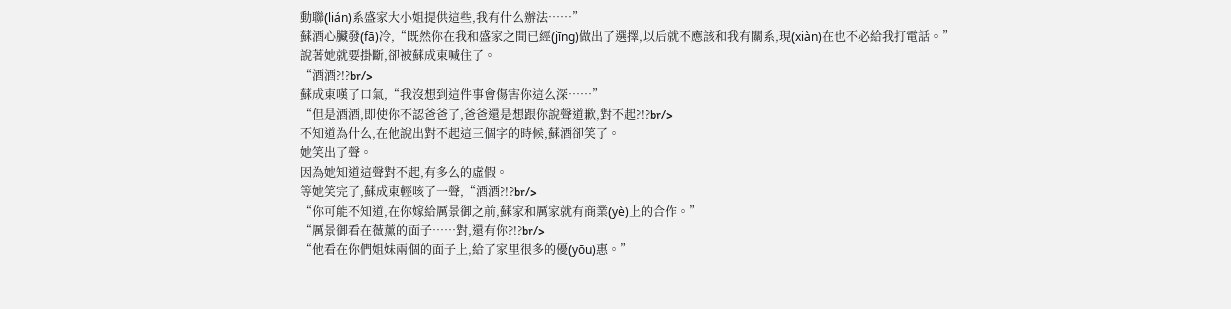動聯(lián)系盛家大小姐提供這些,我有什么辦法……”
蘇酒心臟發(fā)冷,“既然你在我和盛家之間已經(jīng)做出了選擇,以后就不應該和我有關系,現(xiàn)在也不必給我打電話。”
說著她就要掛斷,卻被蘇成東喊住了。
“酒酒?!?br/>
蘇成東嘆了口氣,“我沒想到這件事會傷害你這么深……”
“但是酒酒,即使你不認爸爸了,爸爸還是想跟你說聲道歉,對不起?!?br/>
不知道為什么,在他說出對不起這三個字的時候,蘇酒卻笑了。
她笑出了聲。
因為她知道這聲對不起,有多么的虛假。
等她笑完了,蘇成東輕咳了一聲,“酒酒?!?br/>
“你可能不知道,在你嫁給厲景御之前,蘇家和厲家就有商業(yè)上的合作。”
“厲景御看在薇薰的面子……對,還有你?!?br/>
“他看在你們姐妹兩個的面子上,給了家里很多的優(yōu)惠。”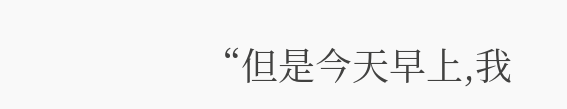“但是今天早上,我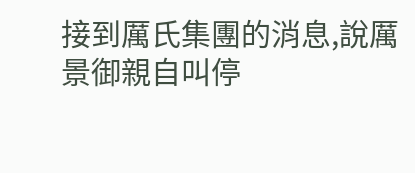接到厲氏集團的消息,說厲景御親自叫停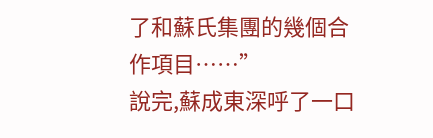了和蘇氏集團的幾個合作項目……”
說完,蘇成東深呼了一口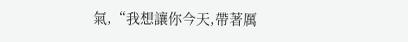氣,“我想讓你今天,帶著厲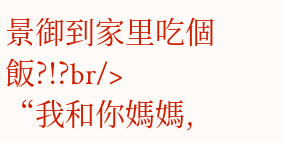景御到家里吃個飯?!?br/>
“我和你媽媽,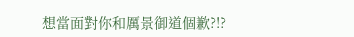想當面對你和厲景御道個歉?!?